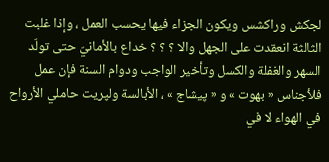لجكش وراكشس ويكون الجزاء فيها يحسب العمل ، وإذا غلبت الثالثة انعقدت على الجهل والا ؟ ؟ ؟ خداع بالأمانيّ حتى تولّد السهر والغفلة والكسل وتأخير الواجب ودوام السنة فإن عمل فلأجناس « بهوت » و « پيشاج » ، الأبالسة ولپريت حاملي الأرواح في الهواء لا في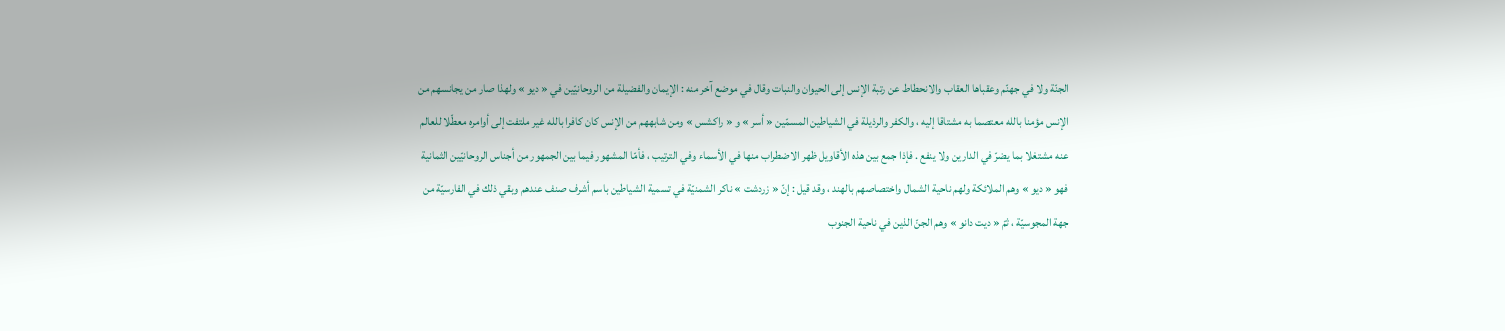الجنّة ولا في جهنّم وعقباها العقاب والانحطاط عن رتبة الإنس إلى الحيوان والنبات وقال في موضع آخر منه : الإيمان والفضيلة من الروحانيّين في « ديو » ولهذا صار من يجانسهم من الإنس مؤمنا بالله معتصما به مشتاقا إليه ، والكفر والرذيلة في الشياطين المسمّين « أسر » و « راكشس » ومن شابههم من الإنس كان كافرا بالله غير ملتفت إلى أوامره معطّلا للعالم عنه مشتغلا بما يضرّ في الدارين ولا ينفع . فإذا جمع بين هذه الأقاويل ظهر الاضطراب منها في الأسماء وفي الترتيب ، فأمّا المشهور فيما بين الجمهور من أجناس الروحانيّين الثمانية فهو « ديو » وهم الملائكة ولهم ناحية الشمال واختصاصهم بالهند ، وقد قيل : إنّ « زردشت » ناكر الشمنيّة في تسمية الشياطين باسم أشرف صنف عندهم وبقي ذلك في الفارسيّة من جهة المجوسيّة ، ثمّ « ديت دانو » وهم الجنّ الذين في ناحية الجنوب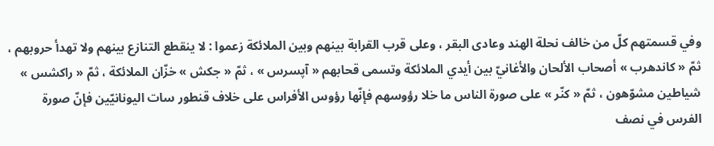وفي قسمتهم كلّ من خالف نحلة الهند وعادى البقر ، وعلى قرب القرابة بينهم وبين الملائكة زعموا : لا ينقطع التنازع بينهم ولا تهدأ حروبهم ، ثمّ « كاندهرب » أصحاب الألحان والأغانيّ بين أيدي الملائكة وتسمى قحابهم « آپسرس » ، ثمّ « جكش » خزّان الملائكة ، ثمّ « راكشس » شياطين مشوّهون ، ثمّ « كنّر » على صورة الناس ما خلا رؤوسهم فإنّها رؤوس الأفراس على خلاف قنطور سات اليونانيّين فإنّ صورة الفرس في نصف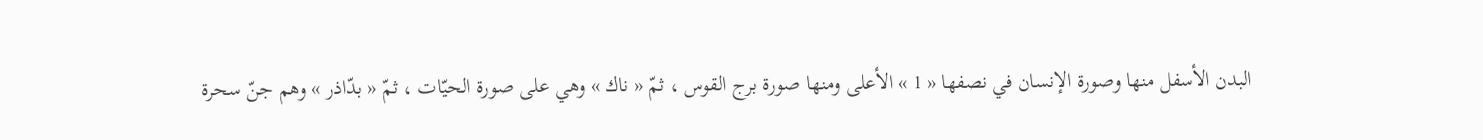البدن الأسفل منها وصورة الإنسان في نصفها « 1 » الأعلى ومنها صورة برج القوس ، ثمّ « ناك » وهي على صورة الحيّات ، ثمّ « بدّاذر » وهم جنّ سحرة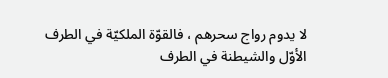لا يدوم رواج سحرهم ، فالقوّة الملكيّة في الطرف الأوّل والشيطنة في الطرف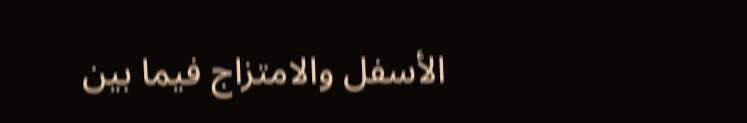الأسفل والامتزاج فيما بين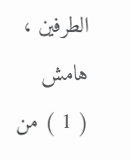الطرفين ،
هامش
( 1 ) من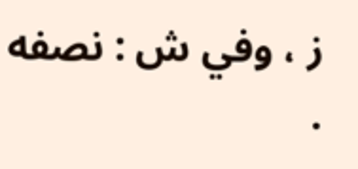ز ، وفي ش : نصفه .